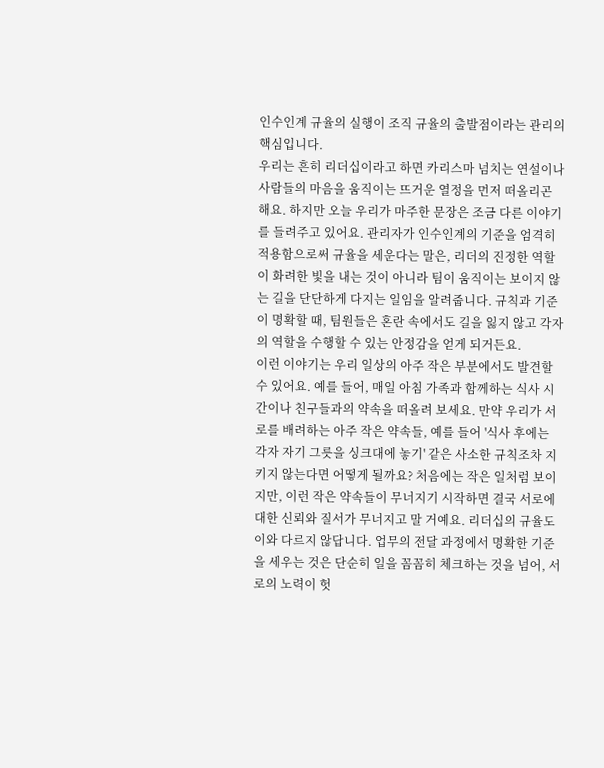인수인계 규율의 실행이 조직 규율의 출발점이라는 관리의 핵심입니다.
우리는 흔히 리더십이라고 하면 카리스마 넘치는 연설이나 사람들의 마음을 움직이는 뜨거운 열정을 먼저 떠올리곤 해요. 하지만 오늘 우리가 마주한 문장은 조금 다른 이야기를 들려주고 있어요. 관리자가 인수인계의 기준을 엄격히 적용함으로써 규율을 세운다는 말은, 리더의 진정한 역할이 화려한 빛을 내는 것이 아니라 팀이 움직이는 보이지 않는 길을 단단하게 다지는 일임을 알려줍니다. 규칙과 기준이 명확할 때, 팀원들은 혼란 속에서도 길을 잃지 않고 각자의 역할을 수행할 수 있는 안정감을 얻게 되거든요.
이런 이야기는 우리 일상의 아주 작은 부분에서도 발견할 수 있어요. 예를 들어, 매일 아침 가족과 함께하는 식사 시간이나 친구들과의 약속을 떠올려 보세요. 만약 우리가 서로를 배려하는 아주 작은 약속들, 예를 들어 '식사 후에는 각자 자기 그릇을 싱크대에 놓기' 같은 사소한 규칙조차 지키지 않는다면 어떻게 될까요? 처음에는 작은 일처럼 보이지만, 이런 작은 약속들이 무너지기 시작하면 결국 서로에 대한 신뢰와 질서가 무너지고 말 거예요. 리더십의 규율도 이와 다르지 않답니다. 업무의 전달 과정에서 명확한 기준을 세우는 것은 단순히 일을 꼼꼼히 체크하는 것을 넘어, 서로의 노력이 헛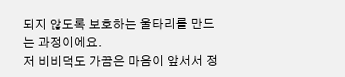되지 않도록 보호하는 울타리를 만드는 과정이에요.
저 비비덕도 가끔은 마음이 앞서서 정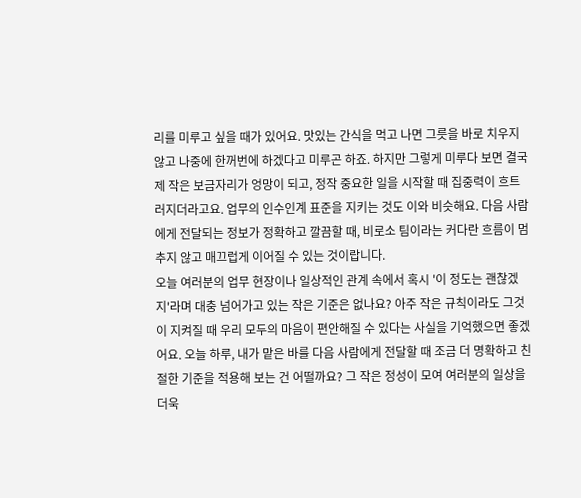리를 미루고 싶을 때가 있어요. 맛있는 간식을 먹고 나면 그릇을 바로 치우지 않고 나중에 한꺼번에 하겠다고 미루곤 하죠. 하지만 그렇게 미루다 보면 결국 제 작은 보금자리가 엉망이 되고, 정작 중요한 일을 시작할 때 집중력이 흐트러지더라고요. 업무의 인수인계 표준을 지키는 것도 이와 비슷해요. 다음 사람에게 전달되는 정보가 정확하고 깔끔할 때, 비로소 팀이라는 커다란 흐름이 멈추지 않고 매끄럽게 이어질 수 있는 것이랍니다.
오늘 여러분의 업무 현장이나 일상적인 관계 속에서 혹시 '이 정도는 괜찮겠지'라며 대충 넘어가고 있는 작은 기준은 없나요? 아주 작은 규칙이라도 그것이 지켜질 때 우리 모두의 마음이 편안해질 수 있다는 사실을 기억했으면 좋겠어요. 오늘 하루, 내가 맡은 바를 다음 사람에게 전달할 때 조금 더 명확하고 친절한 기준을 적용해 보는 건 어떨까요? 그 작은 정성이 모여 여러분의 일상을 더욱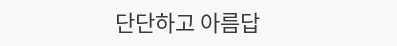단단하고 아름답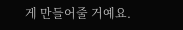게 만들어줄 거예요.